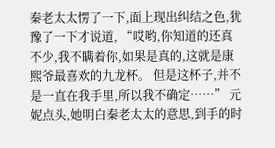秦老太太愣了一下,面上现出纠结之色,犹豫了一下才说道, “哎哟,你知道的还真不少,我不瞒着你,如果是真的,这就是康熙爷最喜欢的九龙杯。 但是这杯子,并不是一直在我手里,所以我不确定……” 元妮点头,她明白秦老太太的意思,到手的时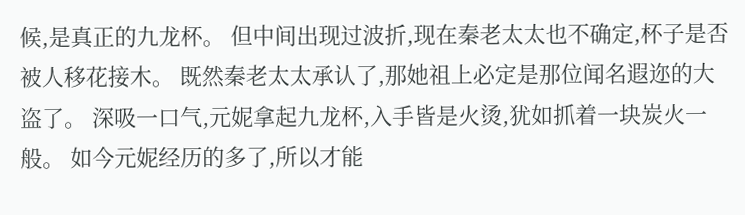候,是真正的九龙杯。 但中间出现过波折,现在秦老太太也不确定,杯子是否被人移花接木。 既然秦老太太承认了,那她祖上必定是那位闻名遐迩的大盗了。 深吸一口气,元妮拿起九龙杯,入手皆是火烫,犹如抓着一块炭火一般。 如今元妮经历的多了,所以才能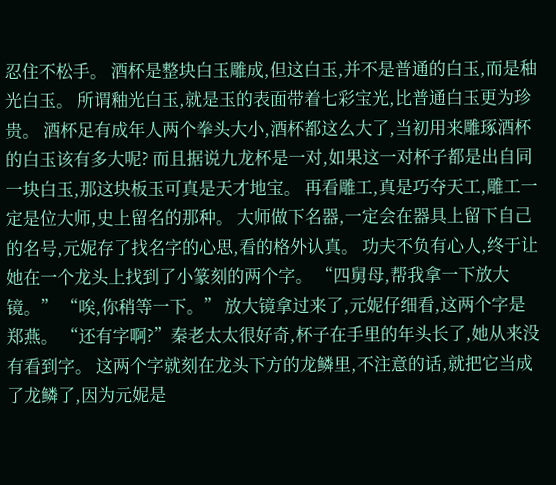忍住不松手。 酒杯是整块白玉雕成,但这白玉,并不是普通的白玉,而是秞光白玉。 所谓釉光白玉,就是玉的表面带着七彩宝光,比普通白玉更为珍贵。 酒杯足有成年人两个拳头大小,酒杯都这么大了,当初用来雕琢酒杯的白玉该有多大呢? 而且据说九龙杯是一对,如果这一对杯子都是出自同一块白玉,那这块板玉可真是天才地宝。 再看雕工,真是巧夺天工,雕工一定是位大师,史上留名的那种。 大师做下名器,一定会在器具上留下自己的名号,元妮存了找名字的心思,看的格外认真。 功夫不负有心人,终于让她在一个龙头上找到了小篆刻的两个字。 “四舅母,帮我拿一下放大镜。” “唉,你稍等一下。” 放大镜拿过来了,元妮仔细看,这两个字是郑燕。 “还有字啊?”秦老太太很好奇,杯子在手里的年头长了,她从来没有看到字。 这两个字就刻在龙头下方的龙鳞里,不注意的话,就把它当成了龙鳞了,因为元妮是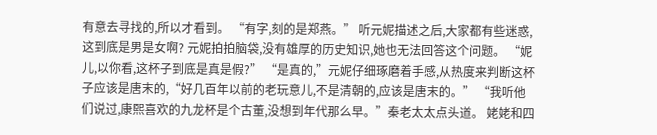有意去寻找的,所以才看到。 “有字,刻的是郑燕。” 听元妮描述之后,大家都有些迷惑,这到底是男是女啊? 元妮拍拍脑袋,没有雄厚的历史知识,她也无法回答这个问题。 “妮儿,以你看,这杯子到底是真是假?” “是真的,”元妮仔细琢磨着手感,从热度来判断这杯子应该是唐末的,“好几百年以前的老玩意儿,不是清朝的,应该是唐末的。” “我听他们说过,康熙喜欢的九龙杯是个古董,没想到年代那么早。”秦老太太点头道。 姥姥和四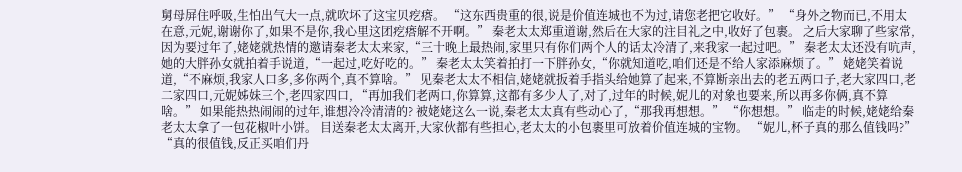舅母屏住呼吸,生怕出气大一点,就吹坏了这宝贝疙瘩。 “这东西贵重的很,说是价值连城也不为过,请您老把它收好。” “身外之物而已,不用太在意,元妮,谢谢你了,如果不是你,我心里这团疙瘩解不开啊。” 秦老太太郑重道谢,然后在大家的注目礼之中,收好了包裹。 之后大家聊了些家常,因为要过年了,姥姥就热情的邀请秦老太太来家,“三十晚上最热闹,家里只有你们两个人的话太冷清了,来我家一起过吧。” 秦老太太还没有吭声,她的大胖孙女就拍着手说道,“一起过,吃好吃的。” 秦老太太笑着拍打一下胖孙女,“你就知道吃,咱们还是不给人家添麻烦了。” 姥姥笑着说道,“不麻烦,我家人口多,多你两个,真不算啥。” 见秦老太太不相信,姥姥就扳着手指头给她算了起来,不算断亲出去的老五两口子,老大家四口,老二家四口,元妮姊妹三个,老四家四口, “再加我们老两口,你算算,这都有多少人了,对了,过年的时候,妮儿的对象也要来,所以再多你俩,真不算啥。” 如果能热热闹闹的过年,谁想冷冷清清的? 被姥姥这么一说,秦老太太真有些动心了,“那我再想想。” “你想想。” 临走的时候,姥姥给秦老太太拿了一包花椒叶小饼。 目送秦老太太离开,大家伙都有些担心,老太太的小包裹里可放着价值连城的宝物。 “妮儿,杯子真的那么值钱吗?” “真的很值钱,反正买咱们丹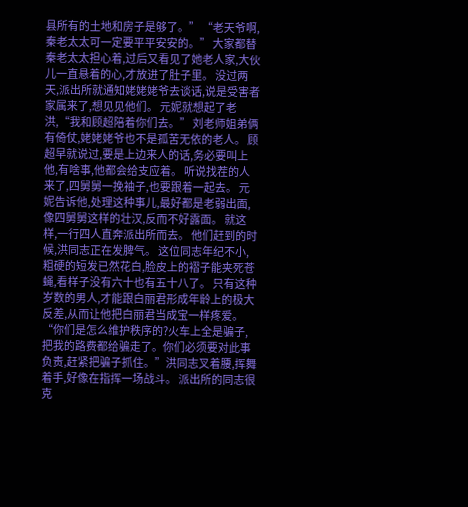县所有的土地和房子是够了。” “老天爷啊,秦老太太可一定要平平安安的。” 大家都替秦老太太担心着,过后又看见了她老人家,大伙儿一直悬着的心,才放进了肚子里。 没过两天,派出所就通知姥姥姥爷去谈话,说是受害者家属来了,想见见他们。 元妮就想起了老洪,“我和顾超陪着你们去。” 刘老师姐弟俩有倚仗,姥姥姥爷也不是孤苦无依的老人。 顾超早就说过,要是上边来人的话,务必要叫上他,有啥事,他都会给支应着。 听说找茬的人来了,四舅舅一挽袖子,也要跟着一起去。 元妮告诉他,处理这种事儿,最好都是老弱出面,像四舅舅这样的壮汉,反而不好露面。 就这样,一行四人直奔派出所而去。 他们赶到的时候,洪同志正在发脾气。 这位同志年纪不小,粗硬的短发已然花白,脸皮上的褶子能夹死苍蝇,看样子没有六十也有五十八了。 只有这种岁数的男人,才能跟白丽君形成年龄上的极大反差,从而让他把白丽君当成宝一样疼爱。 “你们是怎么维护秩序的?火车上全是骗子,把我的路费都给骗走了。你们必须要对此事负责,赶紧把骗子抓住。”洪同志叉着腰,挥舞着手,好像在指挥一场战斗。 派出所的同志很克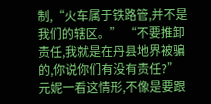制,“火车属于铁路管,并不是我们的辖区。” “不要推卸责任,我就是在丹县地界被骗的,你说你们有没有责任?” 元妮一看这情形,不像是要跟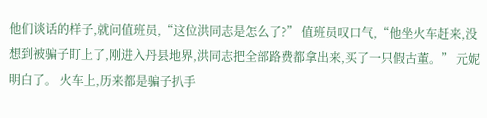他们谈话的样子,就问值班员,“这位洪同志是怎么了?” 值班员叹口气,“他坐火车赶来,没想到被骗子盯上了,刚进入丹县地界,洪同志把全部路费都拿出来,买了一只假古董。” 元妮明白了。 火车上,历来都是骗子扒手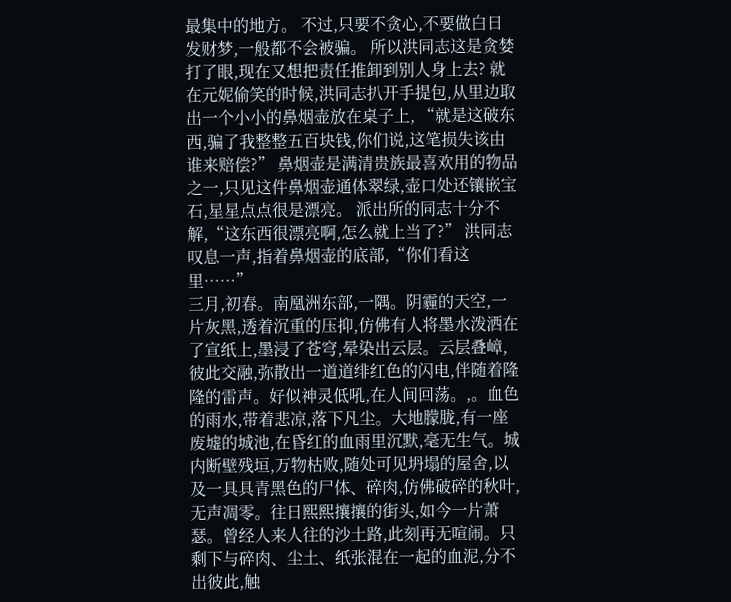最集中的地方。 不过,只要不贪心,不要做白日发财梦,一般都不会被骗。 所以洪同志这是贪婪打了眼,现在又想把责任推卸到别人身上去? 就在元妮偷笑的时候,洪同志扒开手提包,从里边取出一个小小的鼻烟壶放在桌子上, “就是这破东西,骗了我整整五百块钱,你们说,这笔损失该由谁来赔偿?” 鼻烟壶是满清贵族最喜欢用的物品之一,只见这件鼻烟壶通体翠绿,壶口处还镶嵌宝石,星星点点很是漂亮。 派出所的同志十分不解,“这东西很漂亮啊,怎么就上当了?” 洪同志叹息一声,指着鼻烟壶的底部,“你们看这里……”
三月,初春。南凰洲东部,一隅。阴霾的天空,一片灰黑,透着沉重的压抑,仿佛有人将墨水泼洒在了宣纸上,墨浸了苍穹,晕染出云层。云层叠嶂,彼此交融,弥散出一道道绯红色的闪电,伴随着隆隆的雷声。好似神灵低吼,在人间回荡。,。血色的雨水,带着悲凉,落下凡尘。大地朦胧,有一座废墟的城池,在昏红的血雨里沉默,毫无生气。城内断壁残垣,万物枯败,随处可见坍塌的屋舍,以及一具具青黑色的尸体、碎肉,仿佛破碎的秋叶,无声凋零。往日熙熙攘攘的街头,如今一片萧瑟。曾经人来人往的沙土路,此刻再无喧闹。只剩下与碎肉、尘土、纸张混在一起的血泥,分不出彼此,触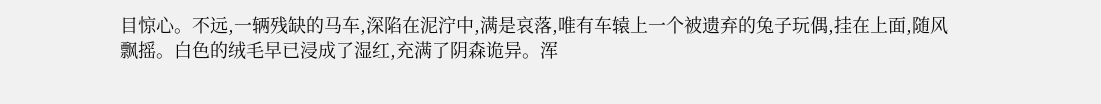目惊心。不远,一辆残缺的马车,深陷在泥泞中,满是哀落,唯有车辕上一个被遗弃的兔子玩偶,挂在上面,随风飘摇。白色的绒毛早已浸成了湿红,充满了阴森诡异。浑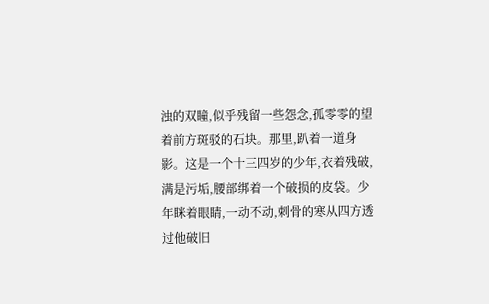浊的双瞳,似乎残留一些怨念,孤零零的望着前方斑驳的石块。那里,趴着一道身影。这是一个十三四岁的少年,衣着残破,满是污垢,腰部绑着一个破损的皮袋。少年眯着眼睛,一动不动,刺骨的寒从四方透过他破旧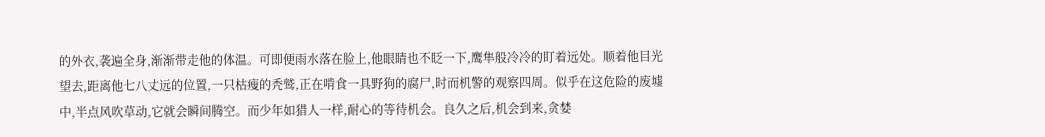的外衣,袭遍全身,渐渐带走他的体温。可即便雨水落在脸上,他眼睛也不眨一下,鹰隼般冷冷的盯着远处。顺着他目光望去,距离他七八丈远的位置,一只枯瘦的秃鹫,正在啃食一具野狗的腐尸,时而机警的观察四周。似乎在这危险的废墟中,半点风吹草动,它就会瞬间腾空。而少年如猎人一样,耐心的等待机会。良久之后,机会到来,贪婪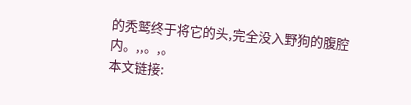的秃鹫终于将它的头,完全没入野狗的腹腔内。,,。,。
本文链接: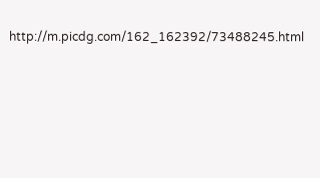http://m.picdg.com/162_162392/73488245.html